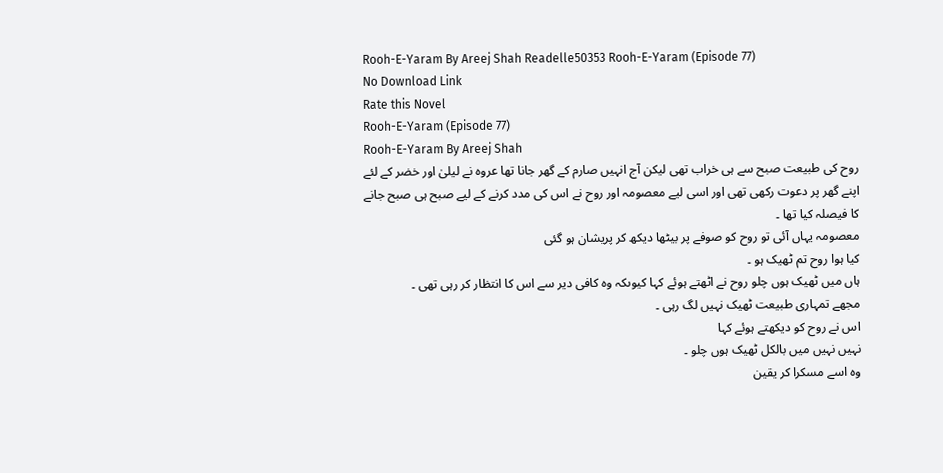Rooh-E-Yaram By Areej Shah Readelle50353 Rooh-E-Yaram (Episode 77)
No Download Link
Rate this Novel
Rooh-E-Yaram (Episode 77)
Rooh-E-Yaram By Areej Shah
روح کی طبیعت صبح سے ہی خراب تھی لیکن آج انہیں صارم کے گھر جانا تھا عروہ نے لیلیٰ اور خضر کے لئے اپنے گھر پر دعوت رکھی تھی اور اسی لیے معصومہ اور روح نے اس کی مدد کرنے کے لیے صبح ہی صبح جانے کا فیصلہ کیا تھا ۔
معصومہ یہاں آئی تو روح کو صوفے پر بیٹھا دیکھ کر پریشان ہو گئی
کیا ہوا روح تم ٹھیک ہو ۔
ہاں میں ٹھیک ہوں چلو روح نے اٹھتے ہوئے کہا کیوںکہ وہ کافی دیر سے اس کا انتظار کر رہی تھی ۔
مجھے تمہاری طبیعت ٹھیک نہیں لگ رہی ۔
اس نے روح کو دیکھتے ہوئے کہا
نہیں نہیں میں بالکل ٹھیک ہوں چلو ۔
وہ اسے مسکرا کر یقین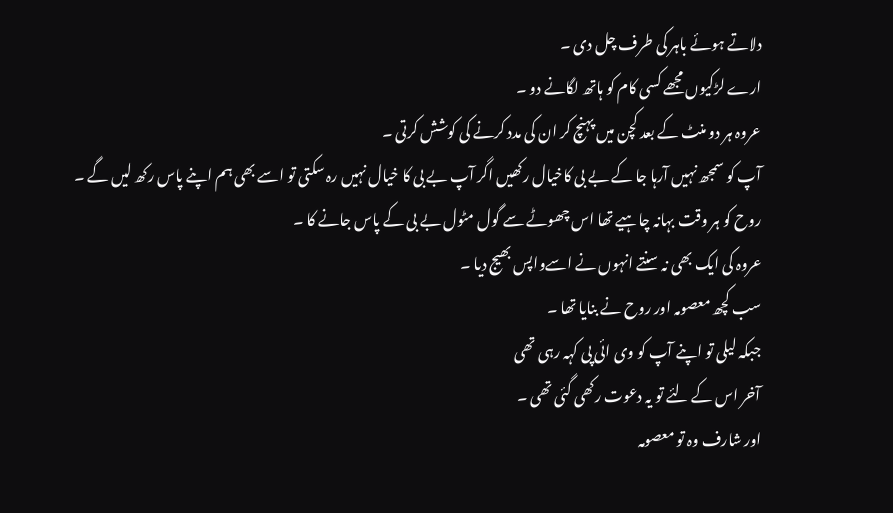دلاتے ہوئے باہر کی طرف چل دی ۔
ارے لڑکیوں مجھے کسی کام کو ہاتھ لگانے دو ۔
عروہ ہر دو منٹ کے بعد کچن میں پہنچ کر ان کی مدد کرنے کی کوشش کرتی ۔
آپ کو سمجھ نہیں آرہا جا کے بے بی کاخیال رکھیں اگر آپ بے بی کا خیال نہیں رہ سکتی تو اسے بھی ہم اپنے پاس رکھ لیں گے ۔
روح کو ہر وقت بہانہ چاہیے تھا اس چھوٹے سے گول مٹول بے بی کے پاس جانے کا ۔
عروہ کی ایک بھی نہ سنتے انہوں نے اسےواپس بھیج دیا ۔
سب کچھ معصومہ اور روح نے بنایا تھا ۔
جبکہ لیلی تو اپنے آپ کو وی ائی پی کہہ رہی تھی
آخر اس کے لئے تو یہ دعوت رکھی گئی تھی ۔
اور شارف وہ تو معصومہ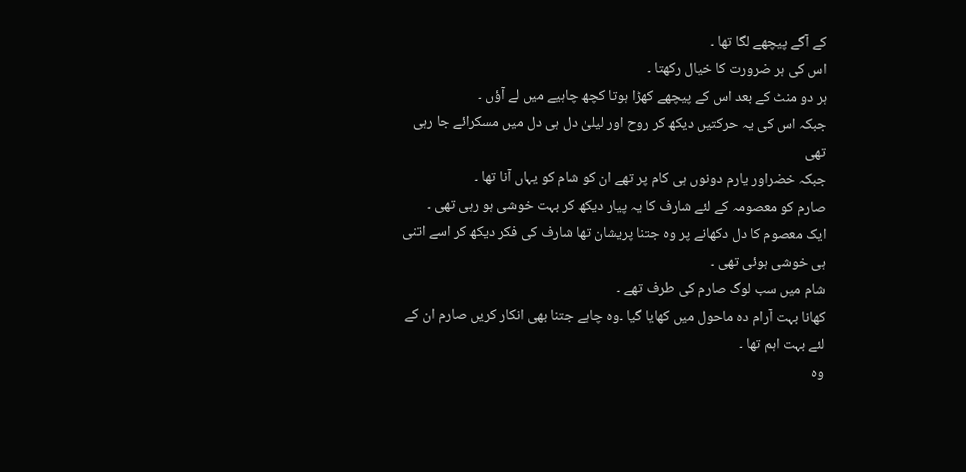کے آگے پیچھے لگا تھا ۔
اس کی ہر ضرورت کا خیال رکھتا ۔
ہر دو منٹ کے بعد اس کے پیچھے کھڑا ہوتا کچھ چاہیے میں لے آؤں ۔
جبکہ اس کی یہ حرکتیں دیکھ کر روح اور لیلیٰ دل ہی دل میں مسکرائے جا رہی تھی
جبکہ خضراور یارم دونوں ہی کام پر تھے ان کو شام کو یہاں آنا تھا ۔
صارم کو معصومہ کے لئے شارف کا یہ پیار دیکھ کر بہت خوشی ہو رہی تھی ۔
ایک معصوم کا دل دکھانے پر وہ جتنا پریشان تھا شارف کی فکر دیکھ کر اسے اتنی ہی خوشی ہوئی تھی ۔
شام میں سب لوگ صارم کی طرف تھے ۔
کھانا بہت آرام دہ ماحول میں کھایا گیا ۔وہ چاہے جتنا بھی انکار کریں صارم ان کے لئے بہت اہم تھا ۔
وہ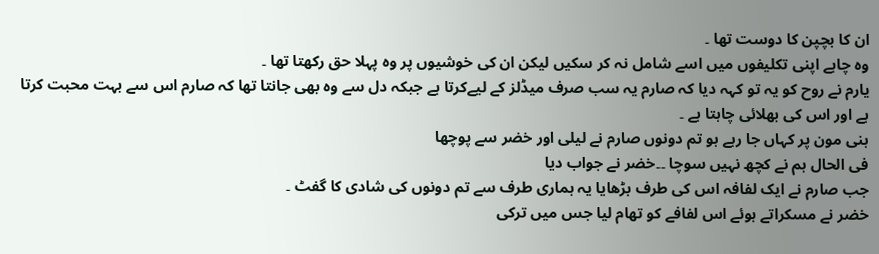ان کا بچپن کا دوست تھا ۔
وہ چاہے اپنی تکلیفوں میں اسے شامل نہ کر سکیں لیکن ان کی خوشیوں پر وہ پہلا حق رکھتا تھا ۔
یارم نے روح کو یہ تو کہہ دیا کہ صارم یہ سب صرف میڈلز کے لیےکرتا ہے جبکہ دل سے وہ بھی جانتا تھا کہ صارم اس سے بہت محبت کرتا ہے اور اس کی بھلائی چاہتا ہے ۔
ہنی مون پر کہاں جا رہے ہو تم دونوں صارم نے لیلی اور خضر سے پوچھا
فی الحال ہم نے کچھ نہیں سوچا ۔۔خضر نے جواب دیا
جب صارم نے ایک لفافہ اس کی طرف بڑھایا یہ ہماری طرف سے تم دونوں کی شادی کا گفٹ ۔
خضر نے مسکراتے ہوئے اس لفافے کو تھام لیا جس میں ترکی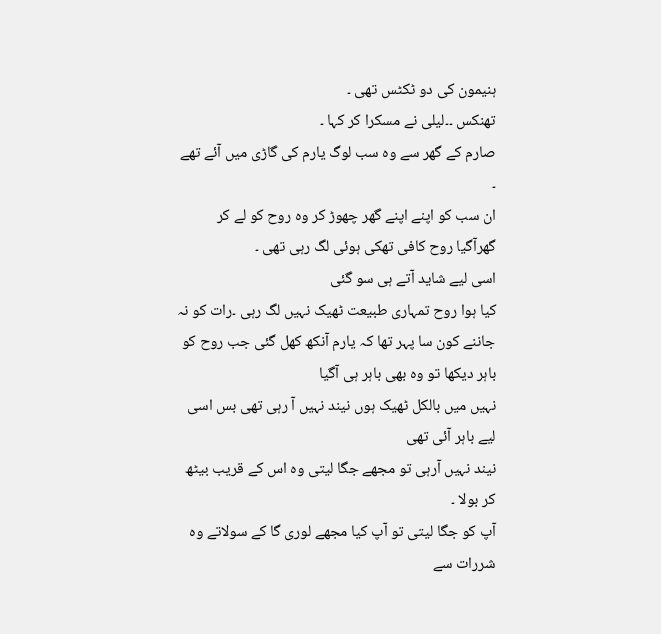ہنیمون کی دو ٹکٹس تھی ۔
تھنکس ۔۔لیلی نے مسکرا کر کہا ۔
صارم کے گھر سے وہ سب لوگ یارم کی گاڑی میں آئے تھے ۔
ان سب کو اپنے اپنے گھر چھوڑ کر وہ روح کو لے کر گھرآگیا روح کافی تھکی ہوئی لگ رہی تھی ۔
اسی لیے شاید آتے ہی سو گئی
کیا ہوا روح تمہاری طبیعت ٹھیک نہیں لگ رہی ۔رات کو نہ جاننے کون سا پہر تھا کہ یارم آنکھ کھل گئی جب روح کو باہر دیکھا تو وہ بھی باہر ہی آگیا
نہیں میں بالکل ٹھیک ہوں نیند نہیں آ رہی تھی بس اسی لیے باہر آئی تھی
نیند نہیں آرہی تو مجھے جگا لیتی وہ اس کے قریب بیٹھ کر بولا ۔
آپ کو جگا لیتی تو آپ کیا مجھے لوری گا کے سولاتے وہ شررات سے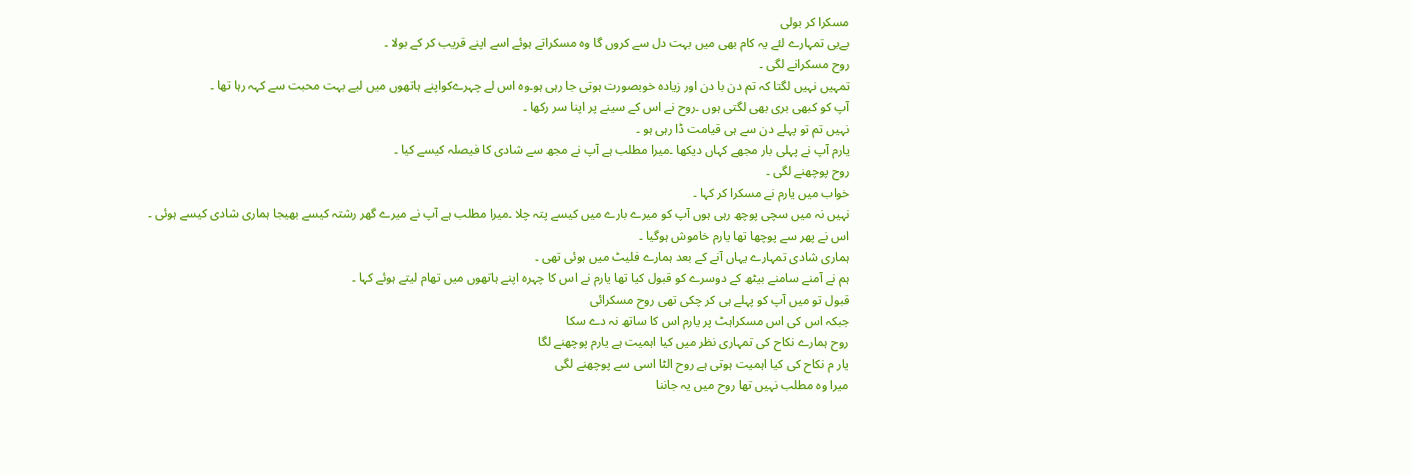مسکرا کر بولی
بےبی تمہارے لئے یہ کام بھی میں بہت دل سے کروں گا وہ مسکراتے ہوئے اسے اپنے قریب کر کے بولا ۔
روح مسکرانے لگی ۔
تمہیں نہیں لگتا کہ تم دن با دن اور زیادہ خوبصورت ہوتی جا رہی ہو۔وہ اس لے چہرےکواپنے ہاتھوں میں لیے بہت محبت سے کہہ رہا تھا ۔
آپ کو کبھی بری بھی لگتی ہوں ۔روح نے اس کے سینے پر اپنا سر رکھا ۔
نہیں تم تو پہلے دن سے ہی قیامت ڈا رہی ہو ۔
یارم آپ نے پہلی بار مجھے کہاں دیکھا ۔میرا مطلب ہے آپ نے مجھ سے شادی کا فیصلہ کیسے کیا ۔
روح پوچھنے لگی ۔
خواب میں یارم نے مسکرا کر کہا ۔
نہیں نہ میں سچی پوچھ رہی ہوں آپ کو میرے بارے میں کیسے پتہ چلا ۔میرا مطلب ہے آپ نے میرے گھر رشتہ کیسے بھیجا ہماری شادی کیسے ہوئی ۔
اس نے پھر سے پوچھا تھا یارم خاموش ہوگیا ۔
ہماری شادی تمہارے یہاں آنے کے بعد ہمارے فلیٹ میں ہوئی تھی ۔
ہم نے آمنے سامنے بیٹھ کے دوسرے کو قبول کیا تھا یارم نے اس کا چہرہ اپنے ہاتھوں میں تھام لیتے ہوئے کہا ۔
قبول تو میں آپ کو پہلے ہی کر چکی تھی روح مسکرائی
جبکہ اس کی اس مسکراہٹ پر یارم اس کا ساتھ نہ دے سکا
روح ہمارے نکاح کی تمہاری نظر میں کیا اہمیت ہے یارم پوچھنے لگا
یار م نکاح کی کیا اہمیت ہوتی ہے روح الٹا اسی سے پوچھنے لگی
میرا وہ مطلب نہیں تھا روح میں یہ جاننا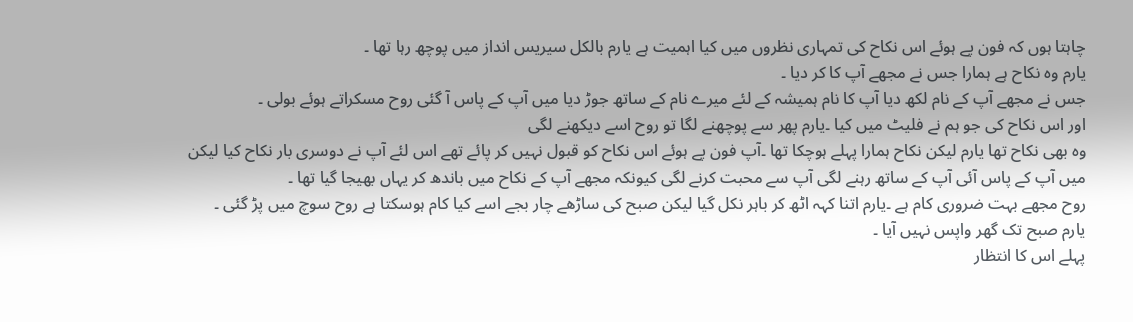چاہتا ہوں کہ فون پے ہوئے اس نکاح کی تمہاری نظروں میں کیا اہمیت ہے یارم بالکل سیریس انداز میں پوچھ رہا تھا ۔
یارم وہ نکاح ہے ہمارا جس نے مجھے آپ کا کر دیا ۔
جس نے مجھے آپ کے نام لکھ دیا آپ کا نام ہمیشہ کے لئے میرے نام کے ساتھ جوڑ دیا میں آپ کے پاس آ گئی روح مسکراتے ہوئے بولی ۔
اور اس نکاح کی جو ہم نے فلیٹ میں کیا ۔یارم پھر سے پوچھنے لگا تو روح اسے دیکھنے لگی
وہ بھی نکاح تھا یارم لیکن نکاح ہمارا پہلے ہوچکا تھا ۔آپ فون پے ہوئے اس نکاح کو قبول نہیں کر پائے تھے اس لئے آپ نے دوسری بار نکاح کیا لیکن میں آپ کے پاس آئی آپ کے ساتھ رہنے لگی آپ سے محبت کرنے لگی کیونکہ مجھے آپ کے نکاح میں باندھ کر یہاں بھیجا گیا تھا ۔
روح مجھے بہت ضروری کام ہے ۔یارم اتنا کہہ اٹھ کر باہر نکل گیا لیکن صبح کی ساڑھے چار بجے اسے کیا کام ہوسکتا ہے روح سوچ میں پڑ گئی ۔
یارم صبح تک گھر واپس نہیں آیا ۔
پہلے اس کا انتظار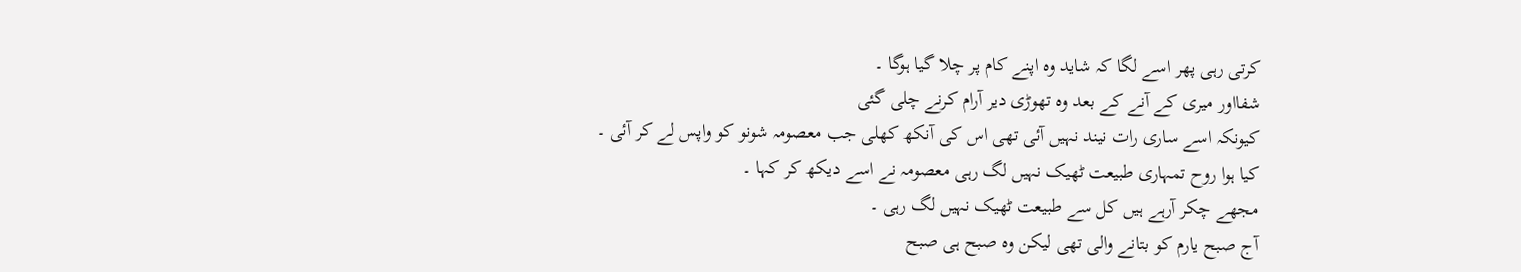کرتی رہی پھر اسے لگا کہ شاید وہ اپنے کام پر چلا گیا ہوگا ۔
شفااور میری کے آنے کے بعد وہ تھوڑی دیر آرام کرنے چلی گئی
کیونکہ اسے ساری رات نیند نہیں آئی تھی اس کی آنکھ کھلی جب معصومہ شونو کو واپس لے کر آئی ۔
کیا ہوا روح تمہاری طبیعت ٹھیک نہیں لگ رہی معصومہ نے اسے دیکھ کر کہا ۔
مجھے چکر آرہے ہیں کل سے طبیعت ٹھیک نہیں لگ رہی ۔
آج صبح یارم کو بتانے والی تھی لیکن وہ صبح ہی صبح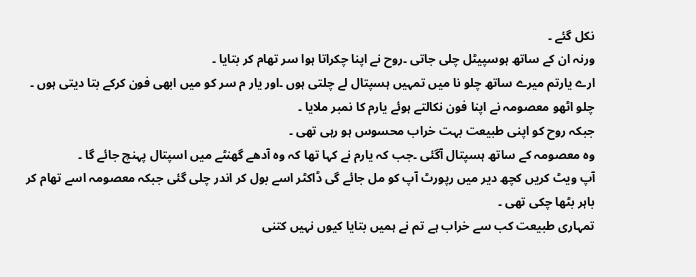نکل گئے ۔
ورنہ ان کے ساتھ ہوسپیٹل چلی جاتی ۔روح نے اپنا چکراتا ہوا سر تھام کر بتایا ۔
ارے یارتم میرے ساتھ چلو نا میں تمہیں ہسپتال لے چلتی ہوں ۔اور یار م سر کو میں ابھی فون کرکے بتا دیتی ہوں ۔
چلو اٹھو معصومہ نے اپنا فون نکالتے ہوئے یارم کا نمبر ملایا ۔
جبکہ روح کو اپنی طبیعت بہت خراب محسوس ہو رہی تھی ۔
وہ معصومہ کے ساتھ ہسپتال آگئی ۔جب کہ یارم نے کہا تھا کہ وہ آدھے گھنٹے میں اسپتال پہنچ جائے گا ۔
آپ ویٹ کریں کچھ دیر میں رپورٹ آپ کو مل جائے گی ڈاکٹر اسے بول کر اندر چلی گئی جبکہ معصومہ اسے تھام کر باہر بٹھا چکی تھی ۔
تمہاری طبیعت کب سے خراب ہے تم نے ہمیں بتایا کیوں نہیں کتنی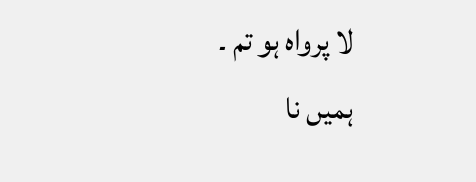لا پرواہ ہو تم ۔
ہمیں نا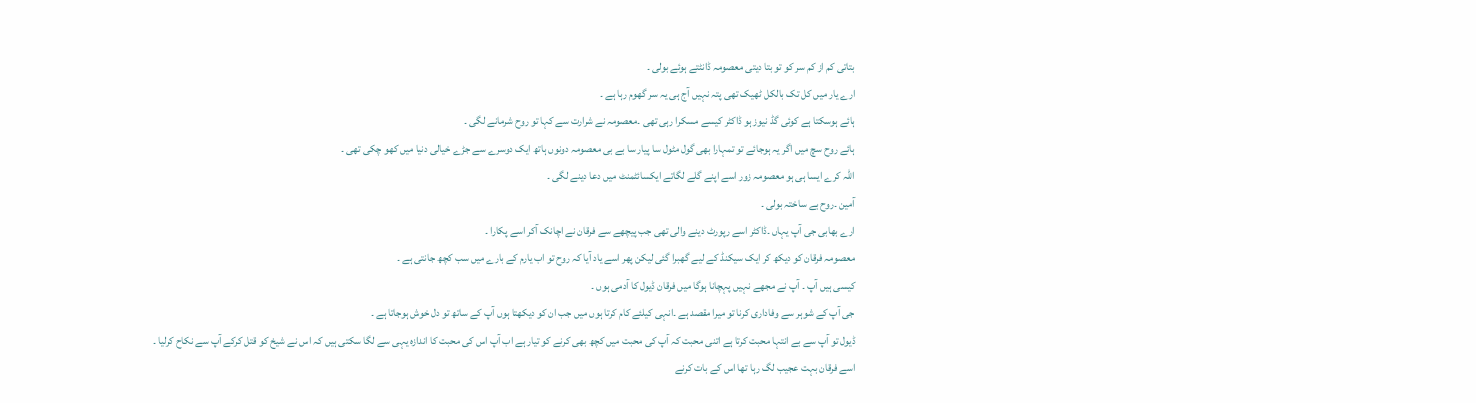بتاتی کم از کم سر کو تو بتا دیتی معصومہ ڈانٹتے ہوئے بولی ۔
ارے یار میں کل تک بالکل ٹھیک تھی پتہ نہیں آج ہی یہ سر گھوم رہا ہے ۔
ہائے ہوسکتا ہے کوئی گڈ نیوز ہو ڈاکٹر کیسے مسکرا رہی تھی ۔معصومہ نے شرارت سے کہا تو روح شرمانے لگی ۔
ہائے روح سچ میں اگر یہ ہوجائے تو تمہارا بھی گول مٹول سا پیار سا بے بی معصومہ دونوں ہاتھ ایک دوسرے سے جڑے خیالی دنیا میں کھو چکی تھی ۔
اللہ کرے ایسا ہی ہو معصومہ زور اسے اپنے گلے لگاتے ایکسائٹمنٹ میں دعا دینے لگی ۔
آمین ۔روح بے ساختہ بولی ۔
ارے بھابی جی آپ یہاں ۔ڈاکٹر اسے رپورٹ دینے والی تھی جب پیچھے سے فرقان نے اچانک آکر اسے پکارا ۔
معصومہ فرقان کو دیکھ کر ایک سیکنڈ کے لیے گھبرا گئی لیکن پھر اسے یاد آیا کہ روح تو اب یارم کے بارے میں سب کچھ جانتی ہے ۔
کیسی ہیں آپ ۔ آپ نے مجھے نہیں پہچانا ہوگا میں فرقان ڈیول کا آدمی ہوں ۔
جی آپ کے شوہر سے وفاداری کرنا تو میرا مقصد ہے ۔انہی کیلئے کام کرتا ہوں میں جب ان کو دیکھتا ہوں آپ کے ساتھ تو دل خوش ہوجاتا ہے ۔
ڈیول تو آپ سے بے انتہا محبت کرتا ہے اتنی محبت کہ آپ کی محبت میں کچھ بھی کرنے کو تیار ہے اب آپ اس کی محبت کا اندازہ یہی سے لگا سکتی ہیں کہ اس نے شیخ کو قتل کرکے آپ سے نکاح کرلیا ۔
اسے فرقان بہت عجیب لگ رہا تھا اس کے بات کرنے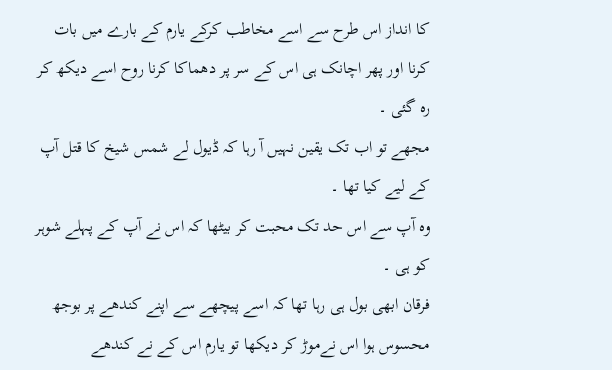کا انداز اس طرح سے اسے مخاطب کرکے یارم کے بارے میں بات کرنا اور پھر اچانک ہی اس کے سر پر دھماکا کرنا روح اسے دیکھ کر رہ گئی ۔
مجھے تو اب تک یقین نہیں آ رہا کہ ڈیول لے شمس شیخ کا قتل آپ کے لیے کیا تھا ۔
وہ آپ سے اس حد تک محبت کر بیٹھا کہ اس نے آپ کے پہلے شوہر کو ہی ۔
فرقان ابھی بول ہی رہا تھا کہ اسے پیچھے سے اپنے کندھے پر بوجھ محسوس ہوا اس نےموڑ کر دیکھا تو یارم اس کے نے کندھے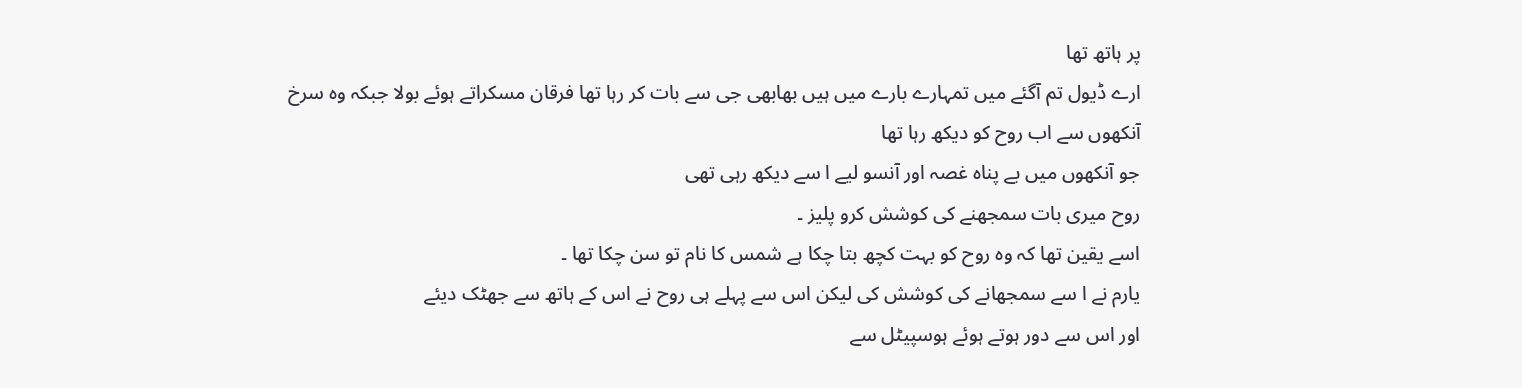پر ہاتھ تھا
ارے ڈیول تم آگئے میں تمہارے بارے میں ہیں بھابھی جی سے بات کر رہا تھا فرقان مسکراتے ہوئے بولا جبکہ وہ سرخ آنکھوں سے اب روح کو دیکھ رہا تھا
جو آنکھوں میں بے پناہ غصہ اور آنسو لیے ا سے دیکھ رہی تھی
روح میری بات سمجھنے کی کوشش کرو پلیز ۔
اسے یقین تھا کہ وہ روح کو بہت کچھ بتا چکا ہے شمس کا نام تو سن چکا تھا ۔
یارم نے ا سے سمجھانے کی کوشش کی لیکن اس سے پہلے ہی روح نے اس کے ہاتھ سے جھٹک دیئے
اور اس سے دور ہوتے ہوئے ہوسپیٹل سے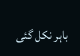باہر نکل گئی